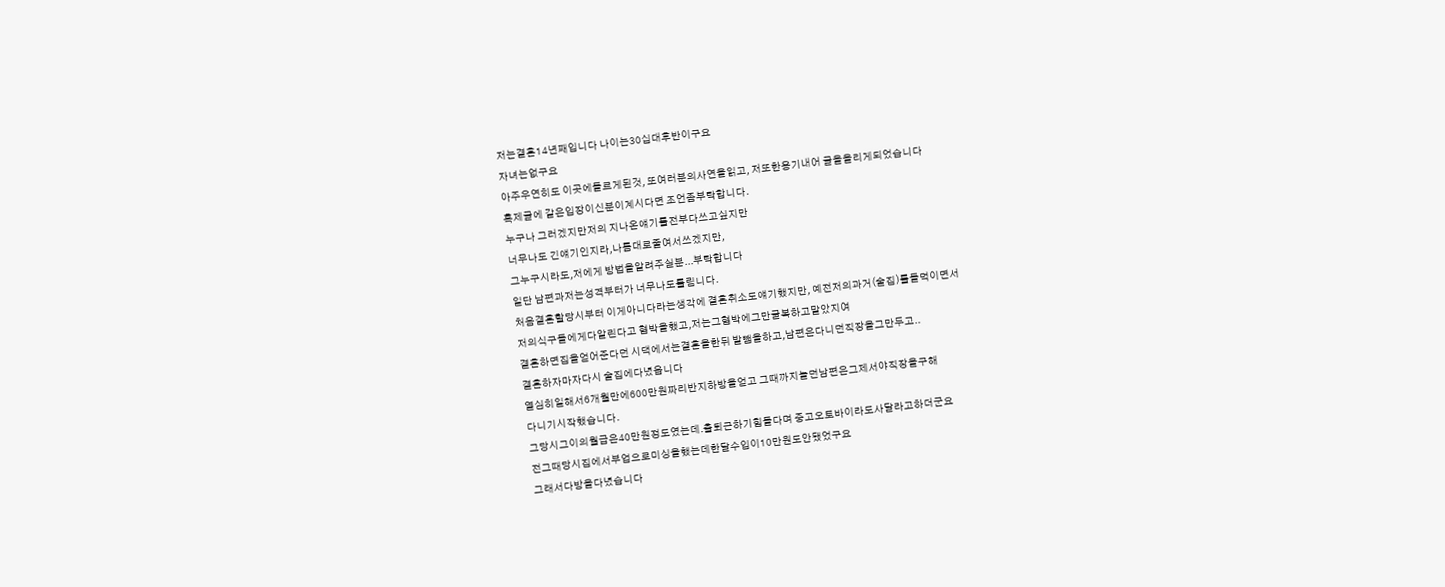저는결혼14년째입니다 나이는30십대후반이구요
자녀는없구요
아주우연히도 이곳에들르게된것, 또여러분의사연을읽고, 저또한용기내어 글을올리게되었습니다
혹제글에 같은입장이신분이계시다면 조언좀부탁합니다.
누구나 그러겠지만저의 지나온얘기를전부다쓰고싶지만
너무나도 긴얘기인지라,나름대로줄여서쓰겠지만,
그누구시라도,저에게 방법을알려주실분...부탁합니다
일단 남편과저는성격부터가 너무나도틀림니다.
처음결혼할당시부터 이게아니다라는생각에 결혼취소도얘기했지만, 예전저의과거(술집)를들먹이면서
저의식구들에게다알린다고 협박을했고,저는그협박에그만굴복하고말았지여
결혼하면집을얻어준다던 시댁에서는결혼을한뒤 발뺌을하고,남편은다니던직장을그만두고..
결혼하자마자다시 술집에다녔읍니다
열심히일해서6개월만에600만원짜리반지하방을얻고 그때까지놀던남편은그제서야직장을구해
다니기시작했습니다.
그당시그이의월급은40만원정도였는데.출퇴근하기힘들다며 중고오토바이라도사달라고하더군요
전그때당시집에서부업으로미싱을했는데한달수입이10만원도안됐었구요
그래서다방을다녔습니다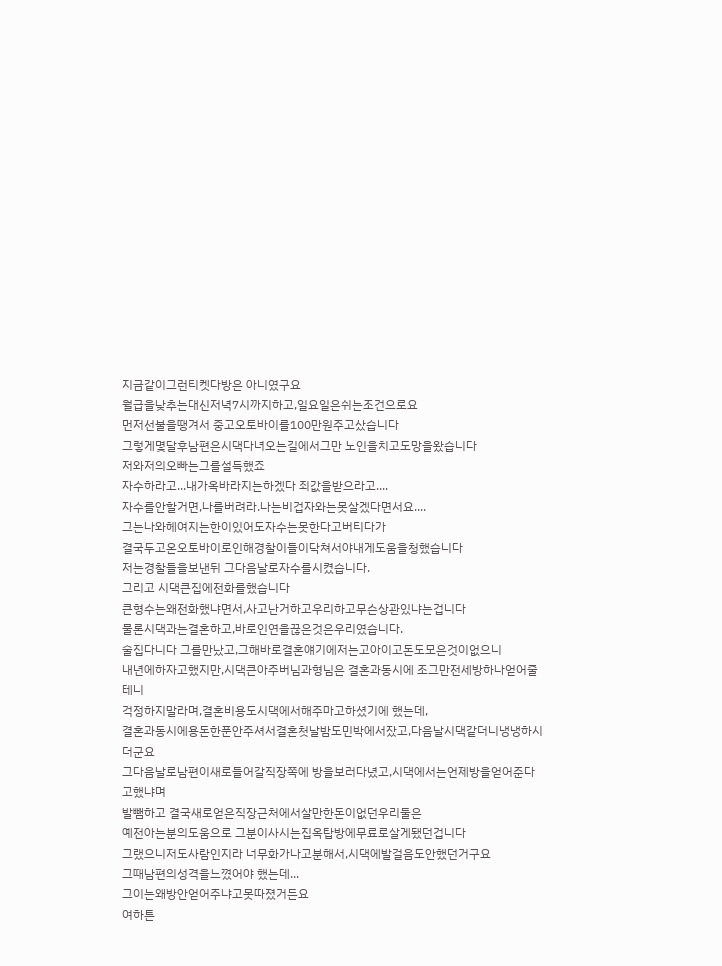지금같이그런티켓다방은 아니였구요
월급을낮추는대신저녁7시까지하고,일요일은쉬는조건으로요
먼저선불을땡겨서 중고오토바이를100만원주고샀습니다
그렇게몇달후남편은시댁다녀오는길에서그만 노인을치고도망을왔습니다
저와저의오빠는그를설득했죠
자수하라고...내가옥바라지는하겠다 죄값을받으라고....
자수를안할거면,나를버려라.나는비겁자와는못살겠다면서요....
그는나와헤여지는한이있어도자수는못한다고버티다가
결국두고온오토바이로인해경찰이들이닥쳐서야내게도움을청했습니다
저는경찰들을보낸뒤 그다음날로자수를시켰습니다.
그리고 시댁큰집에전화를했습니다
큰형수는왜전화했냐면서,사고난거하고우리하고무슨상관있냐는겁니다
물론시댁과는결혼하고,바로인연을끊은것은우리였습니다.
술집다니다 그를만났고,그해바로결혼얘기에저는고아이고돈도모은것이없으니
내년에하자고했지만,시댁큰아주버님과형님은 결혼과동시에 조그만전세방하나얻어줄테니
걱정하지말라며,결혼비용도시댁에서해주마고하셨기에 했는데,
결혼과동시에용돈한푼안주셔서결혼첫날밤도민박에서잤고,다음날시댁같더니냉냉하시더군요
그다음날로남편이새로들어갈직장쪽에 방을보러다녔고,시댁에서는언제방을얻어준다고했냐며
발뺌하고 결국새로얻은직장근처에서살만한돈이없던우리둘은
예전아는분의도움으로 그분이사시는집옥탑방에무료로살게됐던겁니다
그랬으니저도사람인지라 너무화가나고분해서,시댁에발걸음도안했던거구요
그때남편의성격을느꼈어야 했는데...
그이는왜방안얻어주냐고못따졌거든요
여하튼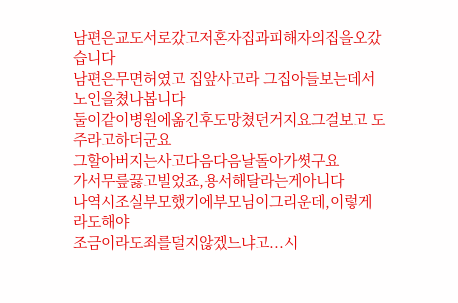남편은교도서로갔고저혼자집과피해자의집을오갔습니다
남편은무면허였고 집앞사고라 그집아들보는데서 노인을쳤나봅니다
둘이같이병원에옮긴후도망쳤던거지요그걸보고 도주라고하더군요
그할아버지는사고다음다음날돌아가쎳구요
가서무릎끓고빌었죠,용서해달라는게아니다
나역시조실부모했기에부모님이그리운데,이렇게라도해야
조금이라도죄를덜지않겠느냐고...시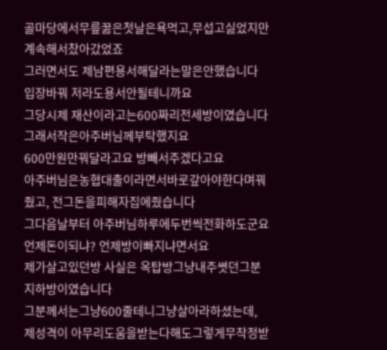골마당에서무릎꿇은첫날은욕먹고,무섭고싫었지만
계속해서찼아갔었죠
그러면서도 제남편용서해달라는말은안했습니다
입장바꿔 저라도용서안될테니까요
그당시제 재산이라고는600짜리전세방이였습니다
그래서작은아주버님께부탁했지요
600만원만꿔달라고요 방빼서주겠다고요
아주버님은농협대출이라면서바로갚아야한다며꿔줬고, 전그돈을피해자집에줬습니다
그다음날부터 아주버님하루에두번씩전화하도군요
언제돈이되냐? 언제방이빠지냐면서요
제가살고있던방 사실은 옥탑방그냥내주쎳던그분지하방이였습니다
그분께서는그냥600줄테니그냥살아라하셨는데,
제성격이 아무리도움을받는다해도그렇게무작정받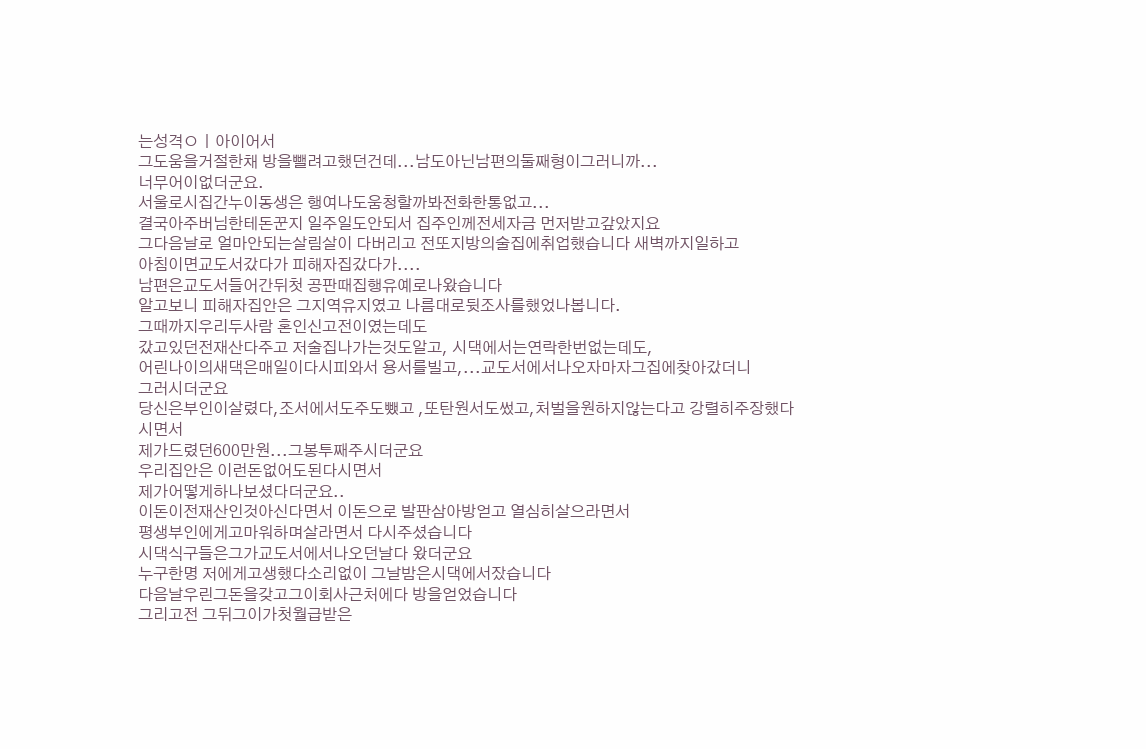는성격ㅇㅣ아이어서
그도움을거절한채 방을뺄려고했던건데...남도아닌남편의둘째형이그러니까...
너무어이없더군요.
서울로시집간누이동생은 행여나도움청할까봐전화한통없고...
결국아주버님한테돈꾼지 일주일도안되서 집주인께전세자금 먼저받고갚았지요
그다음날로 얼마안되는살림살이 다버리고 전또지방의술집에취업했습니다 새벽까지일하고
아침이면교도서갔다가 피해자집갔다가....
남편은교도서들어간뒤첫 공판때집행유예로나왔습니다
알고보니 피해자집안은 그지역유지였고 나름대로뒷조사를했었나봅니다.
그때까지우리두사람 혼인신고전이였는데도
갔고있던전재산다주고 저술집나가는것도알고, 시댁에서는연락한번없는데도,
어린나이의새댁은매일이다시피와서 용서를빌고,...교도서에서나오자마자그집에찾아갔더니
그러시더군요
당신은부인이살렸다,조서에서도주도뺐고 ,또탄원서도썼고,처벌을원하지않는다고 강렬히주장했다시면서
제가드렸던600만원...그봉투째주시더군요
우리집안은 이런돈없어도된다시면서
제가어떻게하나보셨다더군요..
이돈이전재산인것아신다면서 이돈으로 발판삼아방얻고 열심히살으라면서
평생부인에게고마워하며살라면서 다시주셨습니다
시댁식구들은그가교도서에서나오던날다 왔더군요
누구한명 저에게고생했다소리없이 그날밤은시댁에서잤습니다
다음날우린그돈을갖고그이회사근처에다 방을얻었습니다
그리고전 그뒤그이가첫월급받은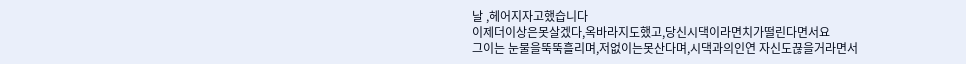날 ,헤어지자고했습니다
이제더이상은못살겠다,옥바라지도했고,당신시댁이라면치가떨린다면서요
그이는 눈물을뚝뚝흘리며,저없이는못산다며,시댁과의인연 자신도끊을거라면서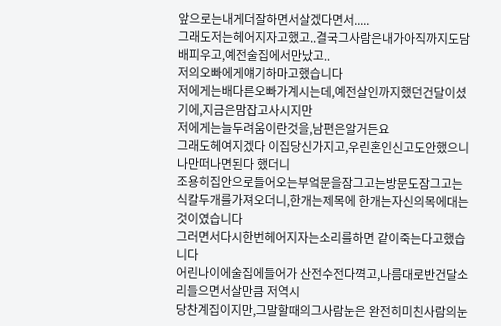앞으로는내게더잘하면서살겠다면서.....
그래도저는헤어지자고했고..결국그사람은내가아직까지도담배피우고,예전술집에서만났고..
저의오빠에게얘기하마고했습니다
저에게는배다른오빠가계시는데,예전살인까지했던건달이셨기에,지금은맘잡고사시지만
저에게는늘두려움이란것을,남편은알거든요
그래도헤여지겠다 이집당신가지고,우린혼인신고도안했으니 나만떠나면된다 했더니
조용히집안으로들어오는부엌문을잠그고는방문도잠그고는
식칼두개를가져오더니,한개는제목에 한개는자신의목에대는것이였습니다
그러면서다시한번헤어지자는소리를하면 같이죽는다고했습니다
어린나이에술집에들어가 산전수전다껵고,나름대로반건달소리들으면서살만큼 저역시
당찬계집이지만,그말할때의그사람눈은 완전히미친사람의눈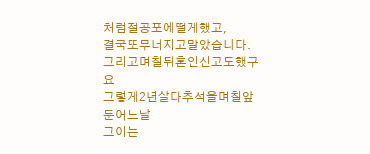처럼절공포에떨게했고,
결국또무너지고말았습니다.
그리고며칠뒤혼인신고도했구요
그렇게2년살다추석을며칠앞둔어느날
그이는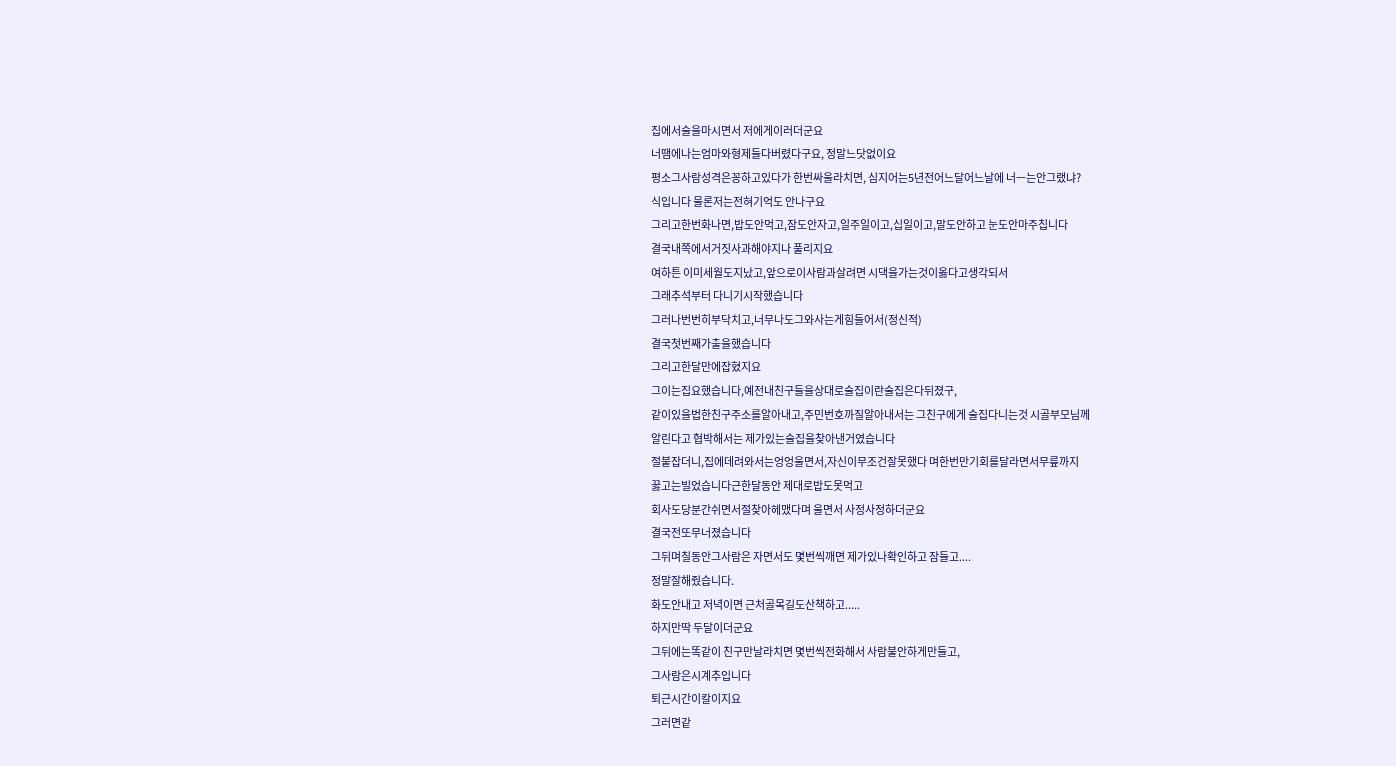집에서술을마시면서 저에게이러더군요
너땜에나는엄마와형제들다버렸다구요, 정말느닷없이요
평소그사람성격은꽁하고있다가 한번싸울라치면, 심지어는5년전어느달어느날에 너ㅡ는안그랬냐?
식입니다 물론저는전혀기억도 안나구요
그리고한번화나면,밥도안먹고,잠도안자고,일주일이고,십일이고,말도안하고 눈도안마주칩니다
결국내쪽에서거짓사과해야지나 풀리지요
여하튼 이미세월도지났고,앞으로이사람과살려면 시댁을가는것이옳다고생각되서
그래추석부터 다니기시작했습니다
그러나번번히부닥치고,너무나도그와사는게힘들어서(정신적)
결국첫번째가출을했습니다
그리고한달만에잡혔지요
그이는집요했습니다,예전내친구들을상대로술집이란술집은다뒤졌구,
같이있을법한친구주소를알아내고,주민번호까질알아내서는 그친구에게 술집다니는것 시골부모님께
알린다고 협박해서는 제가있는술집을찾아낸거였습니다
절붙잡더니,집에데려와서는엉엉울면서,자신이무조건잘못했다 며한번만기회를달라면서무릎까지
꿇고는빌었습니다근한달동안 제대로밥도못먹고
회사도당분간쉬면서절찾아헤맸다며 울면서 사정사정하더군요
결국전또무너졌습니다
그뒤며칠동안그사람은 자면서도 몇번씩깨면 제가있나확인하고 잠들고....
정말잘해줬습니다.
화도안내고 저녁이면 근처골목길도산책하고.....
하지만딱 두달이더군요
그뒤에는똑같이 친구만날라치면 몇번씩전화해서 사람불안하게만들고,
그사람은시계추입니다
퇴근시간이칼이지요
그러면같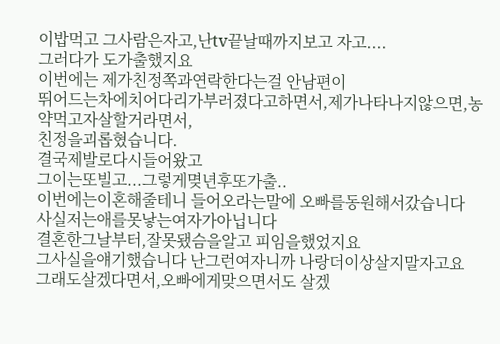이밥먹고 그사람은자고,난tv끝날때까지보고 자고....
그러다가 도가출했지요
이번에는 제가친정쪽과연락한다는걸 안남편이
뛰어드는차에치어다리가부러졌다고하면서,제가나타나지않으면,농약먹고자살할거라면서,
친정을괴롭혔습니다.
결국제발로다시들어왔고
그이는또빌고...그렇게몆년후또가출..
이번에는이혼해줄테니 들어오라는말에 오빠를동원해서갔습니다
사실저는애를못낳는여자가아닙니다
결혼한그날부터,잘못됐슴을알고 피임을했었지요
그사실을얘기했습니다 난그런여자니까 나랑더이상살지말자고요
그래도살겠다면서,오빠에게맞으면서도 살겠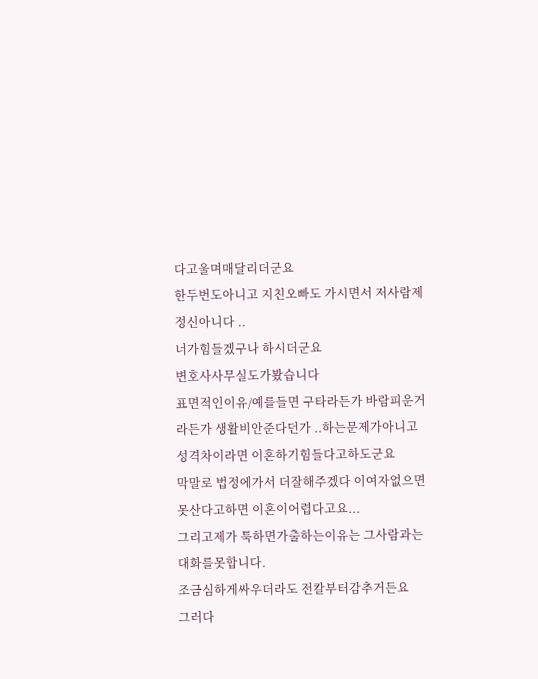다고울며매달리더군요
한두번도아니고 지친오빠도 가시면서 저사람제정신아니다 ..
너가힘들겠구나 하시더군요
변호사사무실도가봤습니다
표면적인이유/예를들면 구타라든가 바람피운거라든가 생활비안준다던가 ..하는문제가아니고
성격차이라면 이혼하기힘들다고하도군요
막말로 법정에가서 더잘해주겠다 이여자없으면 못산다고하면 이혼이어렵다고요...
그리고제가 툭하면가출하는이유는 그사람과는대화를못합니다.
조금심하게싸우더라도 전칼부터감추거든요
그러다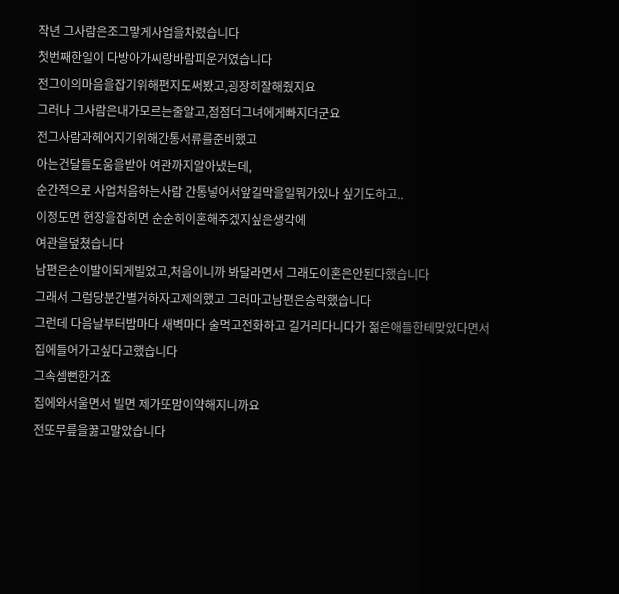작년 그사람은조그맣게사업을차렸습니다
첫번째한일이 다방아가씨랑바람피운거였습니다
전그이의마음을잡기위해편지도써봤고,굉장히잘해줬지요
그러나 그사람은내가모르는줄알고,점점더그녀에게빠지더군요
전그사람과헤어지기위해간통서류를준비했고
아는건달들도움을받아 여관까지알아냈는데,
순간적으로 사업처음하는사람 간통넣어서앞길막을일뭐가있나 싶기도하고..
이정도면 현장을잡히면 순순히이혼해주겠지싶은생각에
여관을덮쳤습니다
남편은손이발이되게빌었고,처음이니까 봐달라면서 그래도이혼은안된다했습니다
그래서 그럼당분간별거하자고제의했고 그러마고남편은승락했습니다
그런데 다음날부터밤마다 새벽마다 술먹고전화하고 길거리다니다가 젊은애들한테맞았다면서
집에들어가고싶다고했습니다
그속셈뻔한거죠
집에와서울면서 빌면 제가또맘이약해지니까요
전또무릎을꿇고말았습니다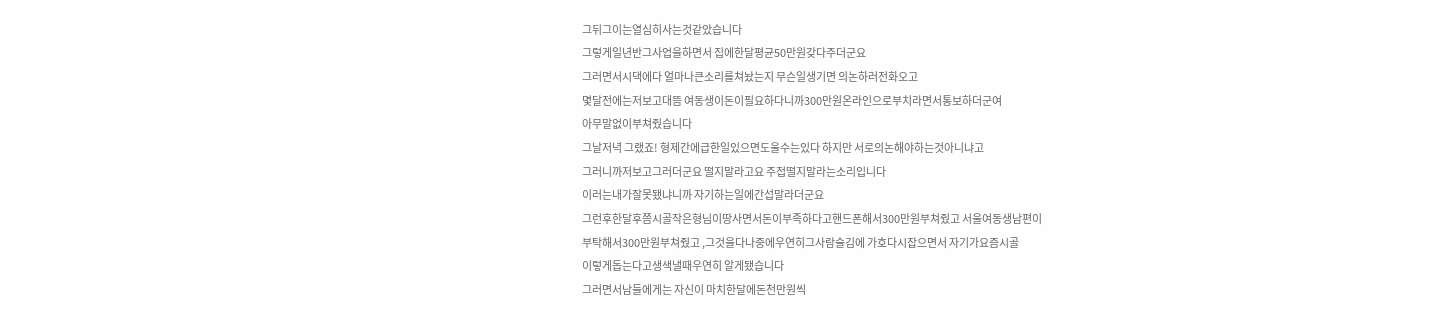그뒤그이는열심히사는것같았습니다
그렇게일년반그사업을하면서 집에한달평균50만원갖다주더군요
그러면서시댁에다 얼마나큰소리를쳐놨는지 무슨일생기면 의논하러전화오고
몇달전에는저보고대뜸 여동생이돈이필요하다니까300만원온라인으로부치라면서통보하더군여
아무말없이부쳐줬습니다
그날저녁 그랬죠! 형제간에급한일있으면도울수는있다 하지만 서로의논해야하는것아니냐고
그러니까저보고그러더군요 떨지말라고요 주접떨지말라는소리입니다
이러는내가잘못됐냐니까 자기하는일에간섭말라더군요
그런후한달후쯤시골작은형님이땅사면서돈이부족하다고핸드폰해서300만원부쳐줬고 서울여동생남편이
부탁해서300만원부쳐줬고 ,그것을다나중에우연히그사람술김에 가호다시잡으면서 자기가요즘시골
이렇게돕는다고생색낼때우연히 알게됐습니다
그러면서남들에게는 자신이 마치한달에돈천만원씩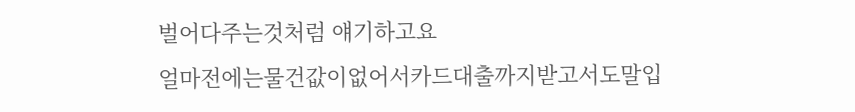벌어다주는것처럼 얘기하고요
얼마전에는물건값이없어서카드대출까지받고서도말입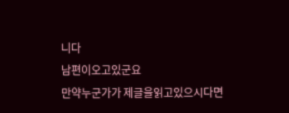니다
남편이오고있군요
만약누군가가 제글을읽고있으시다면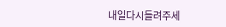내일다시들려주세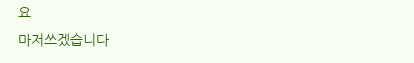요
마저쓰겠습니다